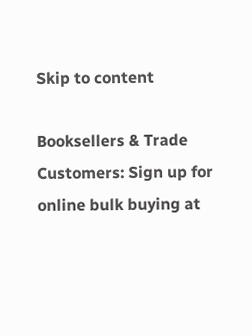Skip to content

Booksellers & Trade Customers: Sign up for online bulk buying at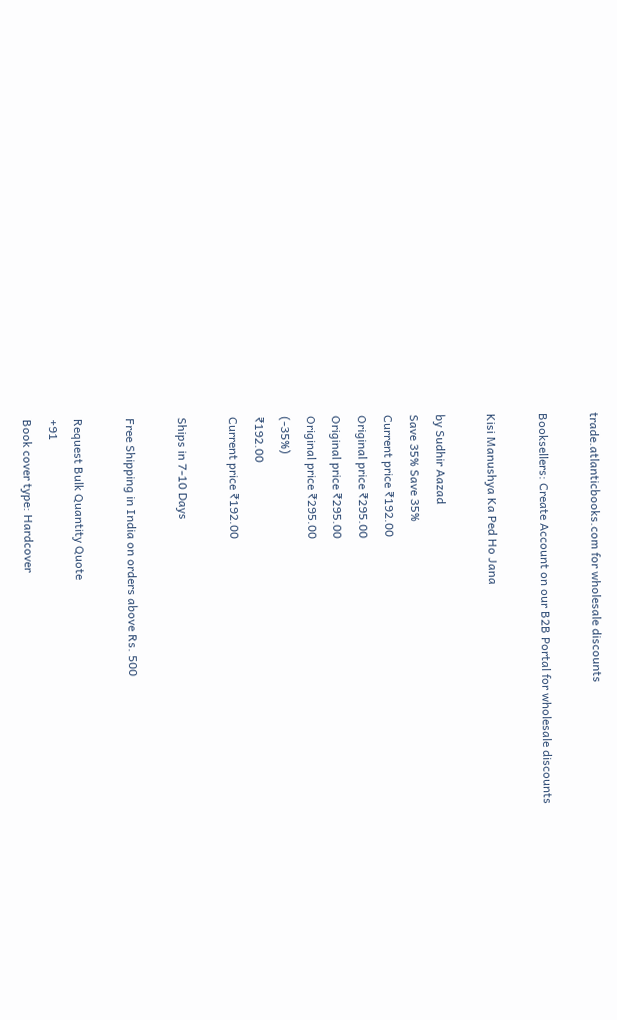trade.atlanticbooks.com for wholesale discounts

Booksellers: Create Account on our B2B Portal for wholesale discounts

Kisi Manushya Ka Ped Ho Jana

by Sudhir Aazad
Save 35% Save 35%
Current price ₹192.00
Original price ₹295.00
Original price ₹295.00
Original price ₹295.00
(-35%)
₹192.00
Current price ₹192.00

Ships in 7-10 Days

Free Shipping in India on orders above Rs. 500

Request Bulk Quantity Quote
+91
Book cover type: Hardcover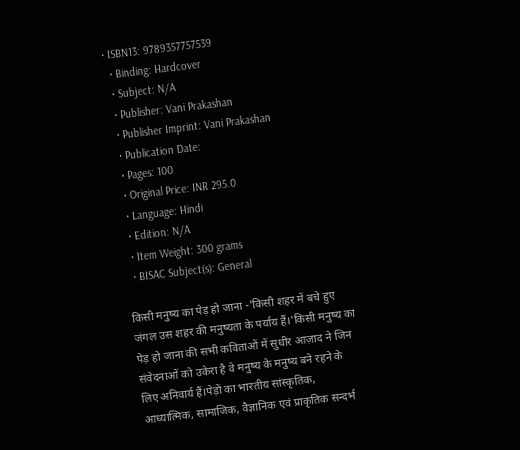• ISBN13: 9789357757539
  • Binding: Hardcover
  • Subject: N/A
  • Publisher: Vani Prakashan
  • Publisher Imprint: Vani Prakashan
  • Publication Date:
  • Pages: 100
  • Original Price: INR 295.0
  • Language: Hindi
  • Edition: N/A
  • Item Weight: 300 grams
  • BISAC Subject(s): General

किसी मनुष्य का पेड़ हो जाना -'किसी शहर में बचे हुए जंगल उस शहर की मनुष्यता के पर्याय हैं।'किसी मनुष्य का पेड़ हो जाना की सभी कविताओं में सुधीर आज़ाद ने जिन संवेदनाओं को उकेरा है वे मनुष्य के मनुष्य बने रहने के लिए अनिवार्य हैं।पेड़ों का भारतीय सांस्कृतिक, आध्यात्मिक, सामाजिक, वैज्ञानिक एवं प्राकृतिक सन्दर्भ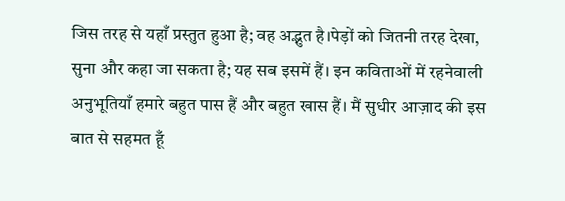जिस तरह से यहाँ प्रस्तुत हुआ है; वह अद्भुत है।पेड़ों को जितनी तरह देखा, सुना और कहा जा सकता है; यह सब इसमें हैं। इन कविताओं में रहनेवाली अनुभूतियाँ हमारे बहुत पास हैं और बहुत खास हैं। मैं सुधीर आज़ाद की इस बात से सहमत हूँ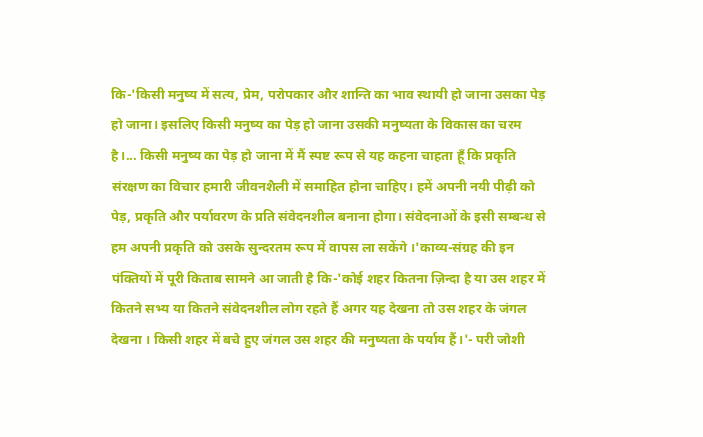कि-'किसी मनुष्य में सत्य, प्रेम, परोपकार और शान्ति का भाव स्थायी हो जाना उसका पेड़ हो जाना। इसलिए किसी मनुष्य का पेड़ हो जाना उसकी मनुष्यता के विकास का चरम है।... किसी मनुष्य का पेड़ हो जाना में मैं स्पष्ट रूप से यह कहना चाहता हूँ कि प्रकृति संरक्षण का विचार हमारी जीवनशैली में समाहित होना चाहिए। हमें अपनी नयी पीढ़ी को पेड़, प्रकृति और पर्यावरण के प्रति संवेदनशील बनाना होगा। संवेदनाओं के इसी सम्बन्ध से हम अपनी प्रकृति को उसके सुन्दरतम रूप में वापस ला सकेंगे ।'काव्य-संग्रह की इन पंक्तियों में पूरी किताब सामने आ जाती है कि-'कोई शहर कितना ज़िन्दा है या उस शहर में कितने सभ्य या कितने संवेदनशील लोग रहते हैं अगर यह देखना तो उस शहर के जंगल देखना । किसी शहर में बचे हुए जंगल उस शहर की मनुष्यता के पर्याय हैं।'- परी जोशी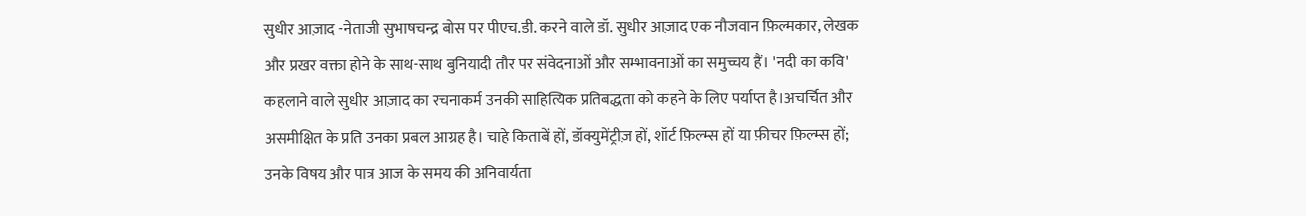सुधीर आज़ाद -नेताजी सुभाषचन्द्र बोस पर पीएच.डी. करने वाले डॉ. सुधीर आज़ाद एक नौजवान फ़िल्मकार, लेखक और प्रखर वक्ता होने के साथ-साथ बुनियादी तौर पर संवेदनाओं और सम्भावनाओं का समुच्चय हैं। 'नदी का कवि' कहलाने वाले सुधीर आज़ाद का रचनाकर्म उनकी साहित्यिक प्रतिबद्धता को कहने के लिए पर्याप्त है।अचर्चित और असमीक्षित के प्रति उनका प्रबल आग्रह है। चाहे किताबें हों, डॉक्युमेंट्रीज़ हों, शॉर्ट फ़िल्म्स हों या फ़ीचर फ़िल्म्स हों; उनके विषय और पात्र आज के समय की अनिवार्यता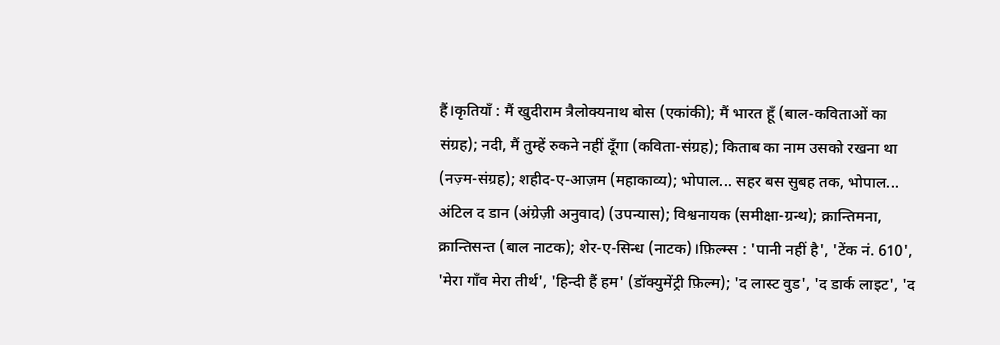हैं।कृतियाँ : मैं खुदीराम त्रैलोक्यनाथ बोस (एकांकी); मैं भारत हूँ (बाल-कविताओं का संग्रह); नदी, मैं तुम्हें रुकने नहीं दूँगा (कविता-संग्रह); किताब का नाम उसको रखना था (नज़्म-संग्रह); शहीद-ए-आज़म (महाकाव्य); भोपाल... सहर बस सुबह तक, भोपाल... अंटिल द डान (अंग्रेज़ी अनुवाद) (उपन्यास); विश्वनायक (समीक्षा-ग्रन्थ); क्रान्तिमना, क्रान्तिसन्त (बाल नाटक); शेर-ए-सिन्ध (नाटक)।फ़िल्म्स : 'पानी नहीं है', 'टेंक नं. 610', 'मेरा गाँव मेरा तीर्थ', 'हिन्दी हैं हम' (डॉक्युमेंट्री फ़िल्म); 'द लास्ट वुड', 'द डार्क लाइट', 'द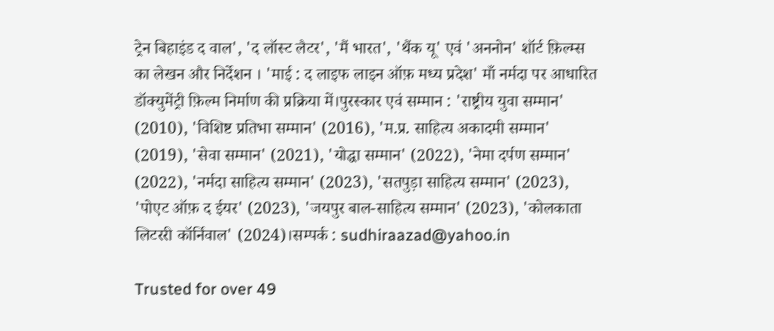ट्रेन बिहाइंड द वाल', 'द लॉस्ट लैटर', 'मैं भारत', 'थैंक यू' एवं 'अननोन' शॉर्ट फ़िल्म्स का लेखन और निर्देशन । 'माई : द लाइफ लाइन ऑफ़ मध्य प्रदेश' माँ नर्मदा पर आधारित डॉक्युमेंट्री फ़िल्म निर्माण की प्रक्रिया में।पुरस्कार एवं सम्मान : 'राष्ट्रीय युवा सम्मान' (2010), 'विशिष्ट प्रतिभा सम्मान' (2016), 'म.प्र. साहित्य अकादमी सम्मान' (2019), 'सेवा सम्मान' (2021), 'योद्धा सम्मान' (2022), 'नेमा दर्पण सम्मान' (2022), 'नर्मदा साहित्य सम्मान' (2023), 'सतपुड़ा साहित्य सम्मान' (2023), 'पोएट ऑफ़ द ईयर' (2023), 'जयपुर बाल-साहित्य सम्मान' (2023), 'कोलकाता लिटररी कॉर्निवाल' (2024)।सम्पर्क : sudhiraazad@yahoo.in

Trusted for over 49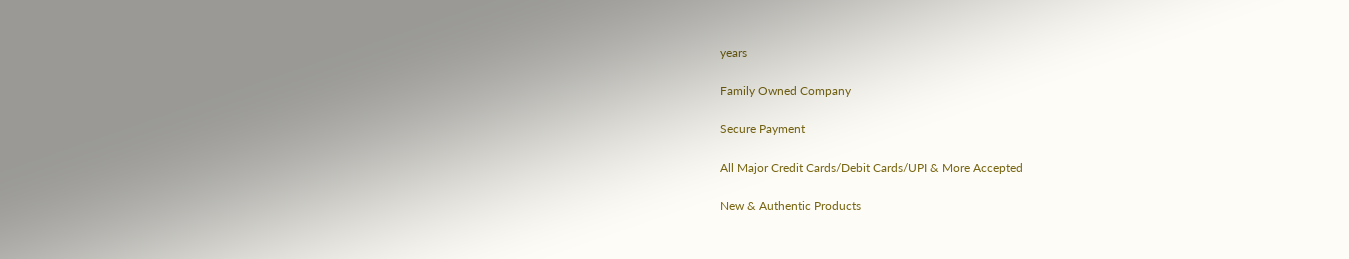years

Family Owned Company

Secure Payment

All Major Credit Cards/Debit Cards/UPI & More Accepted

New & Authentic Products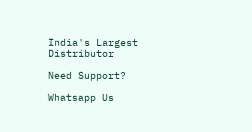India's Largest Distributor

Need Support?

Whatsapp Us